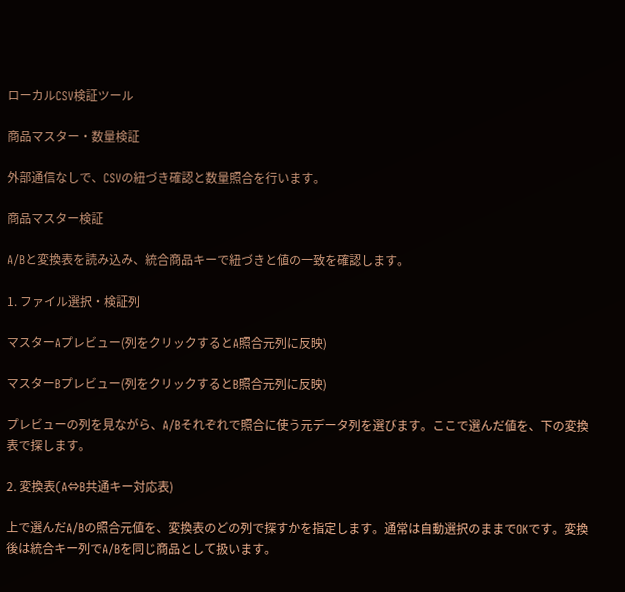ローカルCSV検証ツール

商品マスター・数量検証

外部通信なしで、CSVの紐づき確認と数量照合を行います。

商品マスター検証

A/Bと変換表を読み込み、統合商品キーで紐づきと値の一致を確認します。

1. ファイル選択・検証列

マスターAプレビュー(列をクリックするとA照合元列に反映)

マスターBプレビュー(列をクリックするとB照合元列に反映)

プレビューの列を見ながら、A/Bそれぞれで照合に使う元データ列を選びます。ここで選んだ値を、下の変換表で探します。

2. 変換表(A⇔B共通キー対応表)

上で選んだA/Bの照合元値を、変換表のどの列で探すかを指定します。通常は自動選択のままでOKです。変換後は統合キー列でA/Bを同じ商品として扱います。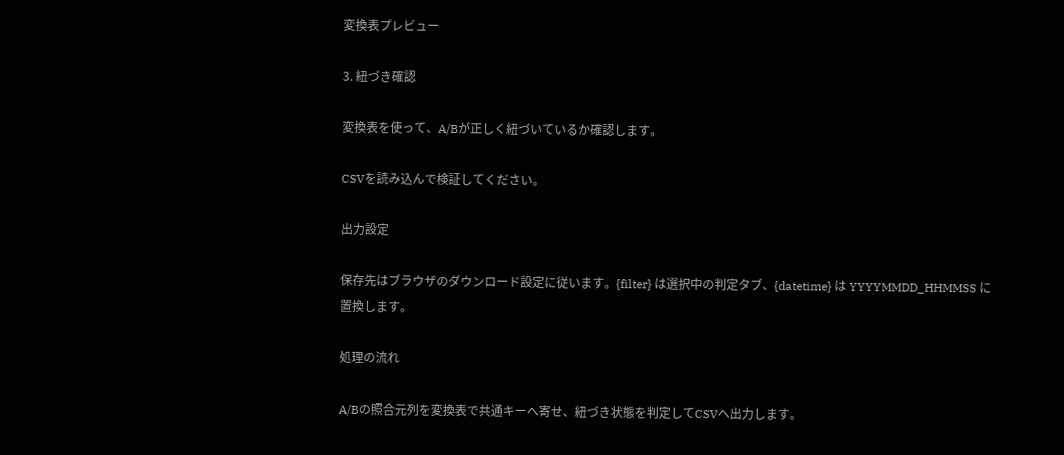変換表プレビュー

3. 紐づき確認

変換表を使って、A/Bが正しく紐づいているか確認します。

CSVを読み込んで検証してください。

出力設定

保存先はブラウザのダウンロード設定に従います。{filter} は選択中の判定タブ、{datetime} は YYYYMMDD_HHMMSS に置換します。

処理の流れ

A/Bの照合元列を変換表で共通キーへ寄せ、紐づき状態を判定してCSVへ出力します。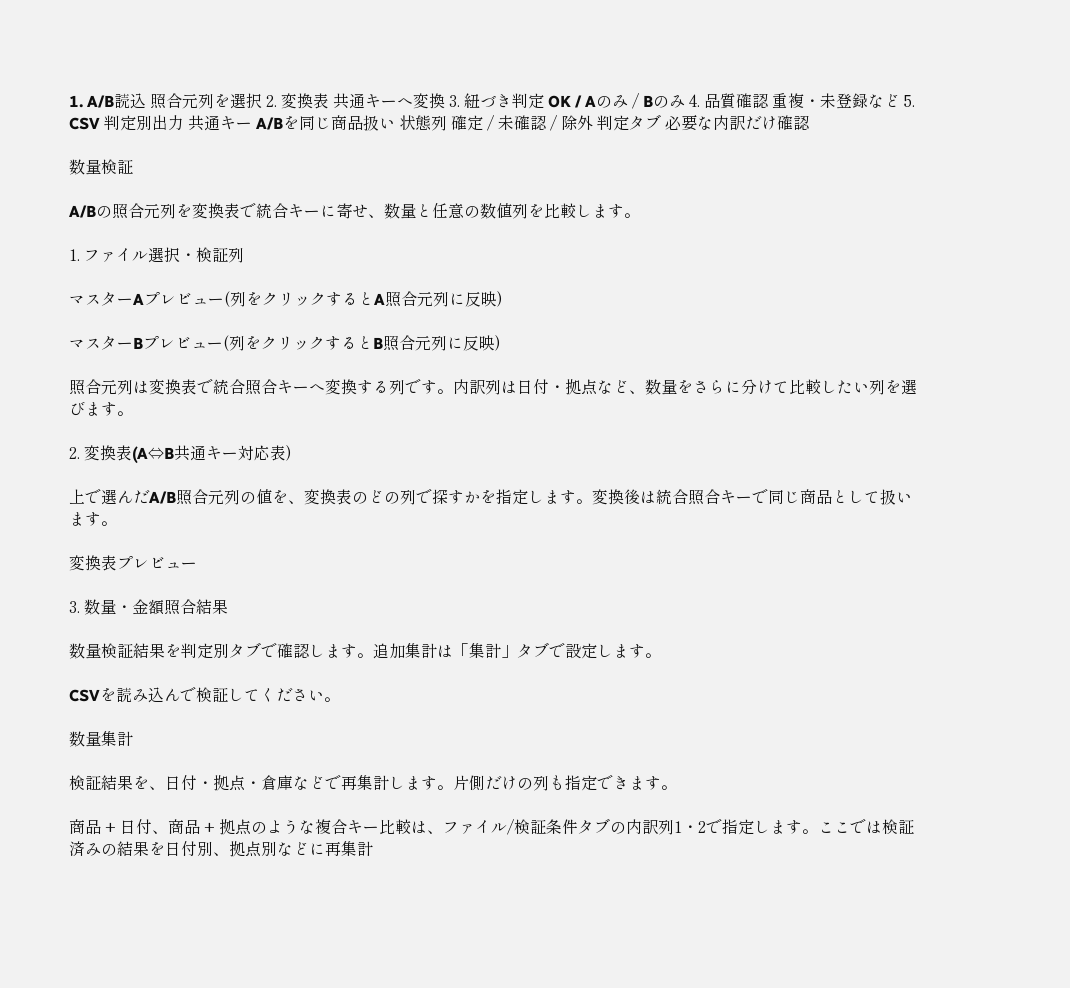1. A/B読込 照合元列を選択 2. 変換表 共通キーへ変換 3. 紐づき判定 OK / Aのみ / Bのみ 4. 品質確認 重複・未登録など 5. CSV 判定別出力 共通キー A/Bを同じ商品扱い 状態列 確定 / 未確認 / 除外 判定タブ 必要な内訳だけ確認

数量検証

A/Bの照合元列を変換表で統合キーに寄せ、数量と任意の数値列を比較します。

1. ファイル選択・検証列

マスターAプレビュー(列をクリックするとA照合元列に反映)

マスターBプレビュー(列をクリックするとB照合元列に反映)

照合元列は変換表で統合照合キーへ変換する列です。内訳列は日付・拠点など、数量をさらに分けて比較したい列を選びます。

2. 変換表(A⇔B共通キー対応表)

上で選んだA/B照合元列の値を、変換表のどの列で探すかを指定します。変換後は統合照合キーで同じ商品として扱います。

変換表プレビュー

3. 数量・金額照合結果

数量検証結果を判定別タブで確認します。追加集計は「集計」タブで設定します。

CSVを読み込んで検証してください。

数量集計

検証結果を、日付・拠点・倉庫などで再集計します。片側だけの列も指定できます。

商品 + 日付、商品 + 拠点のような複合キー比較は、ファイル/検証条件タブの内訳列1・2で指定します。ここでは検証済みの結果を日付別、拠点別などに再集計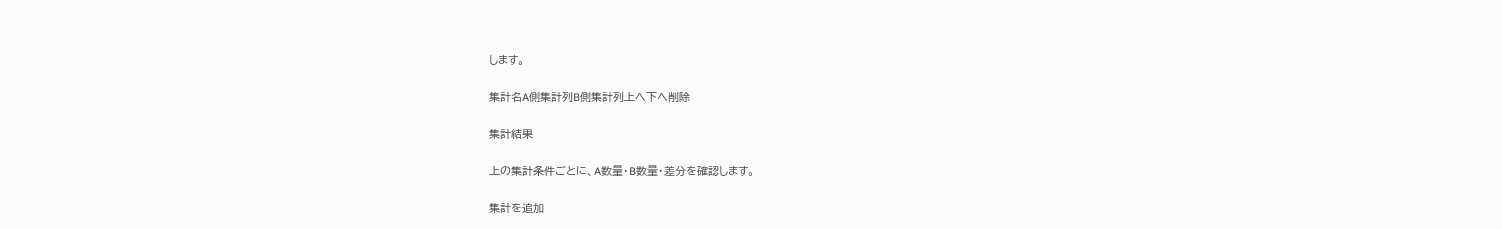します。

集計名A側集計列B側集計列上へ下へ削除

集計結果

上の集計条件ごとに、A数量・B数量・差分を確認します。

集計を追加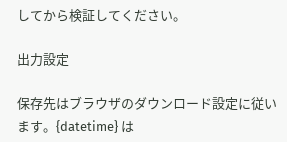してから検証してください。

出力設定

保存先はブラウザのダウンロード設定に従います。{datetime} は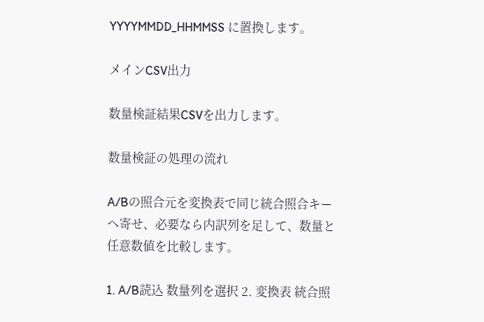YYYYMMDD_HHMMSS に置換します。

メインCSV出力

数量検証結果CSVを出力します。

数量検証の処理の流れ

A/Bの照合元を変換表で同じ統合照合キーへ寄せ、必要なら内訳列を足して、数量と任意数値を比較します。

1. A/B読込 数量列を選択 2. 変換表 統合照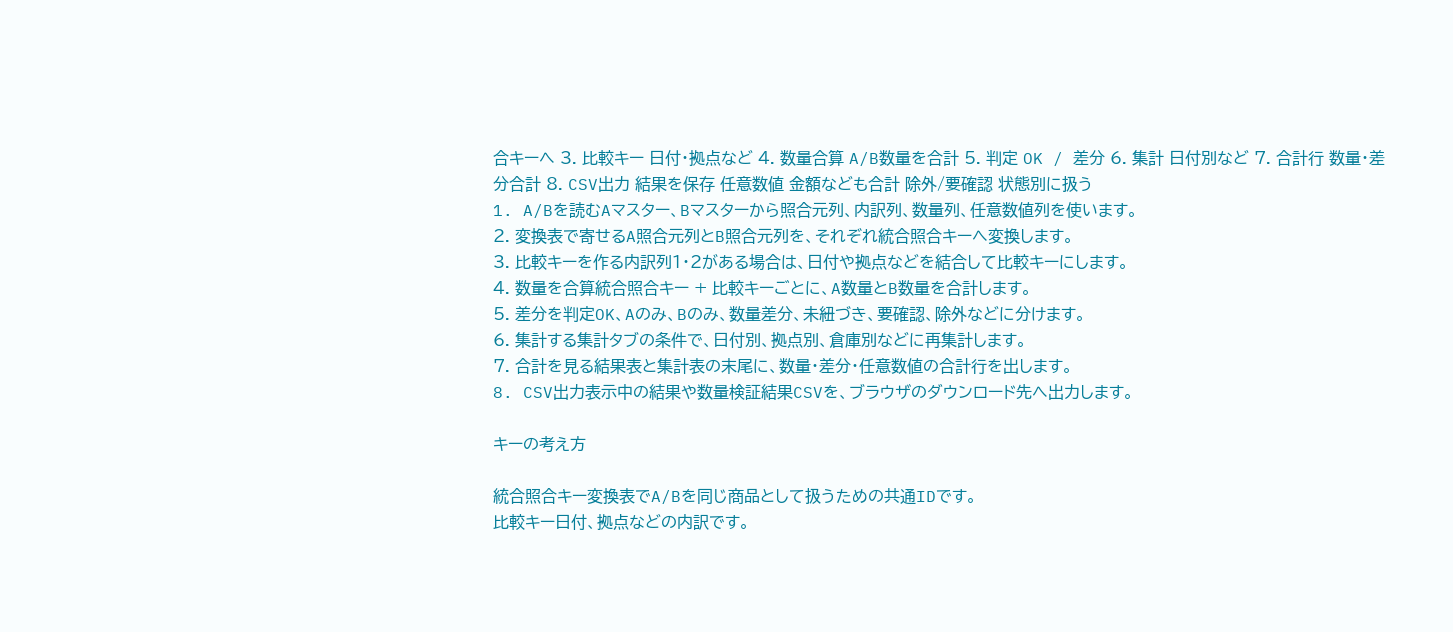合キーへ 3. 比較キー 日付・拠点など 4. 数量合算 A/B数量を合計 5. 判定 OK / 差分 6. 集計 日付別など 7. 合計行 数量・差分合計 8. CSV出力 結果を保存 任意数値 金額なども合計 除外/要確認 状態別に扱う
1. A/Bを読むAマスター、Bマスターから照合元列、内訳列、数量列、任意数値列を使います。
2. 変換表で寄せるA照合元列とB照合元列を、それぞれ統合照合キーへ変換します。
3. 比較キーを作る内訳列1・2がある場合は、日付や拠点などを結合して比較キーにします。
4. 数量を合算統合照合キー + 比較キーごとに、A数量とB数量を合計します。
5. 差分を判定OK、Aのみ、Bのみ、数量差分、未紐づき、要確認、除外などに分けます。
6. 集計する集計タブの条件で、日付別、拠点別、倉庫別などに再集計します。
7. 合計を見る結果表と集計表の末尾に、数量・差分・任意数値の合計行を出します。
8. CSV出力表示中の結果や数量検証結果CSVを、ブラウザのダウンロード先へ出力します。

キーの考え方

統合照合キー変換表でA/Bを同じ商品として扱うための共通IDです。
比較キー日付、拠点などの内訳です。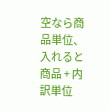空なら商品単位、入れると商品 + 内訳単位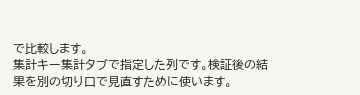で比較します。
集計キー集計タブで指定した列です。検証後の結果を別の切り口で見直すために使います。